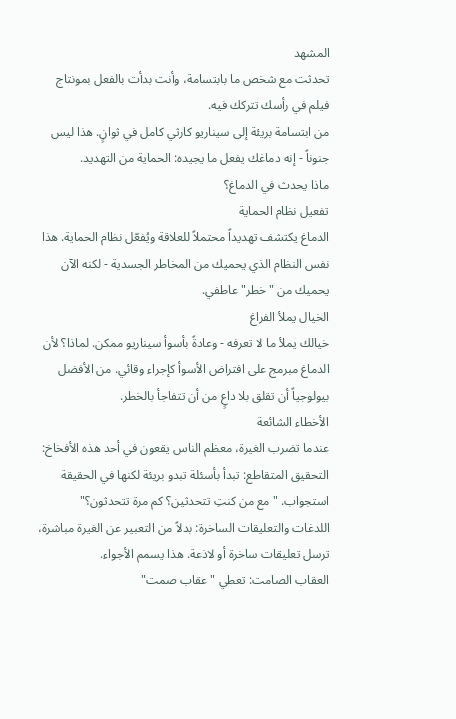المشهد
تحدثت مع شخص ما بابتسامة، وأنت بدأت بالفعل بمونتاج فيلم في رأسك تتركك فيه.
من ابتسامة بريئة إلى سيناريو كارثي كامل في ثوانٍ. هذا ليس جنوناً - إنه دماغك يفعل ما يجيده: الحماية من التهديد.
ماذا يحدث في الدماغ؟
تفعيل نظام الحماية
الدماغ يكتشف تهديداً محتملاً للعلاقة ويُفعّل نظام الحماية. هذا نفس النظام الذي يحميك من المخاطر الجسدية - لكنه الآن يحميك من "خطر" عاطفي.
الخيال يملأ الفراغ
خيالك يملأ ما لا تعرفه - وعادةً بأسوأ سيناريو ممكن. لماذا؟ لأن الدماغ مبرمج على افتراض الأسوأ كإجراء وقائي. من الأفضل بيولوجياً أن تقلق بلا داعٍ من أن تتفاجأ بالخطر.
الأخطاء الشائعة
عندما تضرب الغيرة، معظم الناس يقعون في أحد هذه الأفخاخ:
التحقيق المتقاطع: تبدأ بأسئلة تبدو بريئة لكنها في الحقيقة استجواب. "مع من كنتِ تتحدثين؟ كم مرة تتحدثون؟"
اللدغات والتعليقات الساخرة: بدلاً من التعبير عن الغيرة مباشرة، ترسل تعليقات ساخرة أو لاذعة. هذا يسمم الأجواء.
العقاب الصامت: تعطي "عقاب صمت"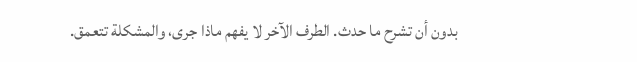بدون أن تشرح ما حدث. الطرف الآخر لا يفهم ماذا جرى، والمشكلة تتعمق.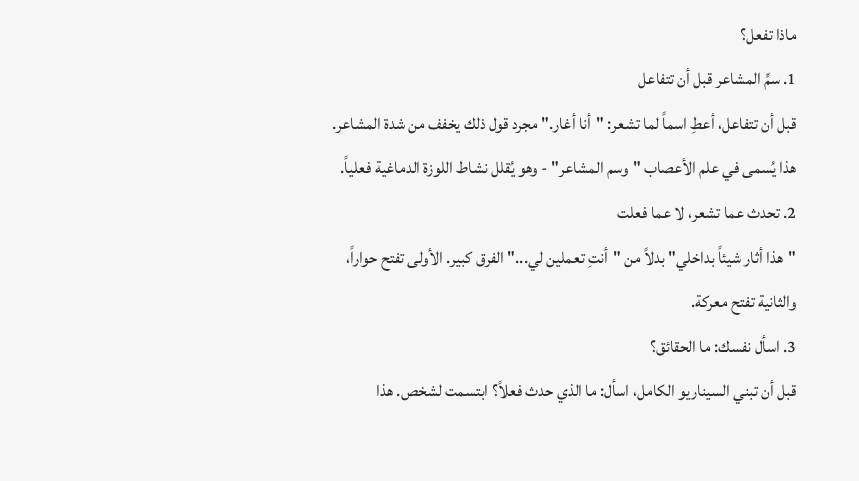ماذا تفعل؟
1. سمِّ المشاعر قبل أن تتفاعل
قبل أن تتفاعل، أعطِ اسماً لما تشعر: "أنا أغار." مجرد قول ذلك يخفف من شدة المشاعر. هذا يُسمى في علم الأعصاب "وسم المشاعر" - وهو يُقلل نشاط اللوزة الدماغية فعلياً.
2. تحدث عما تشعر، لا عما فعلت
"هذا أثار شيئاً بداخلي" بدلاً من "أنتِ تعملين لي..." الفرق كبير. الأولى تفتح حواراً، والثانية تفتح معركة.
3. اسأل نفسك: ما الحقائق؟
قبل أن تبني السيناريو الكامل، اسأل: ما الذي حدث فعلاً؟ ابتسمت لشخص. هذا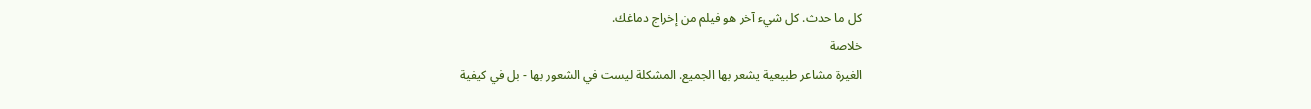كل ما حدث. كل شيء آخر هو فيلم من إخراج دماغك.
خلاصة
الغيرة مشاعر طبيعية يشعر بها الجميع. المشكلة ليست في الشعور بها - بل في كيفية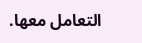التعامل معها.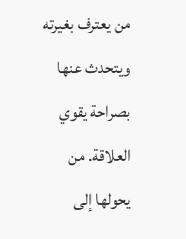من يعترف بغيرته ويتحدث عنها بصراحة يقوي العلاقة. من يحولها إلى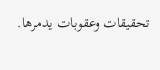تحقيقات وعقوبات يدمرها.